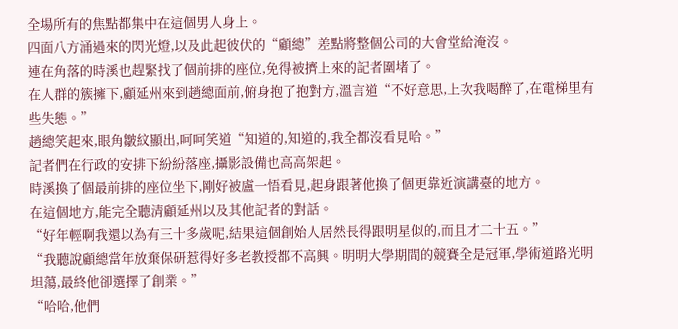全場所有的焦點都集中在這個男人身上。
四面八方涌過來的閃光燈,以及此起彼伏的“顧總”差點將整個公司的大會堂給淹沒。
連在角落的時溪也趕緊找了個前排的座位,免得被擠上來的記者圍堵了。
在人群的簇擁下,顧延州來到趙總面前,俯身抱了抱對方,溫言道“不好意思,上次我喝醉了,在電梯里有些失態。”
趙總笑起來,眼角皺紋顯出,呵呵笑道“知道的,知道的,我全都沒看見哈。”
記者們在行政的安排下紛紛落座,攝影設備也高高架起。
時溪換了個最前排的座位坐下,剛好被盧一悟看見,起身跟著他換了個更靠近演講臺的地方。
在這個地方,能完全聽清顧延州以及其他記者的對話。
“好年輕啊我還以為有三十多歲呢,結果這個創始人居然長得跟明星似的,而且才二十五。”
“我聽說顧總當年放棄保研惹得好多老教授都不高興。明明大學期間的競賽全是冠軍,學術道路光明坦蕩,最終他卻選擇了創業。”
“哈哈,他們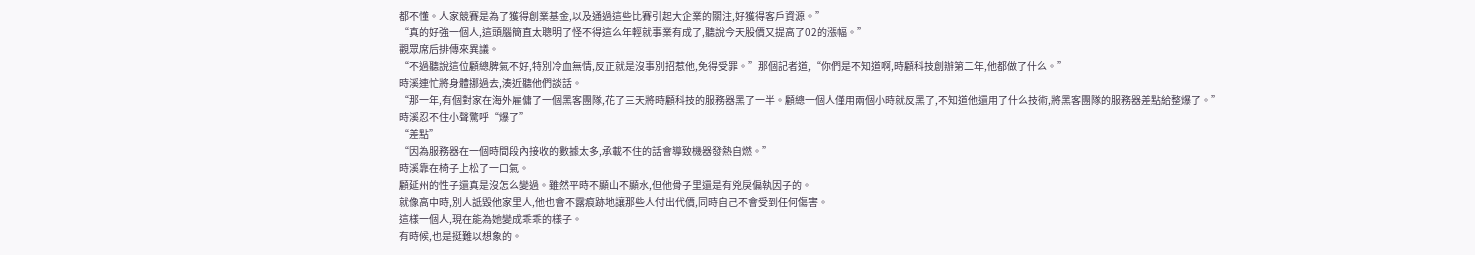都不懂。人家競賽是為了獲得創業基金,以及通過這些比賽引起大企業的關注,好獲得客戶資源。”
“真的好強一個人,這頭腦簡直太聰明了怪不得這么年輕就事業有成了,聽說今天股價又提高了02的漲幅。”
觀眾席后排傳來異議。
“不過聽說這位顧總脾氣不好,特別冷血無情,反正就是沒事別招惹他,免得受罪。”那個記者道,“你們是不知道啊,時顧科技創辦第二年,他都做了什么。”
時溪連忙將身體挪過去,湊近聽他們談話。
“那一年,有個對家在海外雇傭了一個黑客團隊,花了三天將時顧科技的服務器黑了一半。顧總一個人僅用兩個小時就反黑了,不知道他還用了什么技術,將黑客團隊的服務器差點給整爆了。”
時溪忍不住小聲驚呼“爆了”
“差點”
“因為服務器在一個時間段內接收的數據太多,承載不住的話會導致機器發熱自燃。”
時溪靠在椅子上松了一口氣。
顧延州的性子還真是沒怎么變過。雖然平時不顯山不顯水,但他骨子里還是有兇戾偏執因子的。
就像高中時,別人詆毀他家里人,他也會不露痕跡地讓那些人付出代價,同時自己不會受到任何傷害。
這樣一個人,現在能為她變成乖乖的樣子。
有時候,也是挺難以想象的。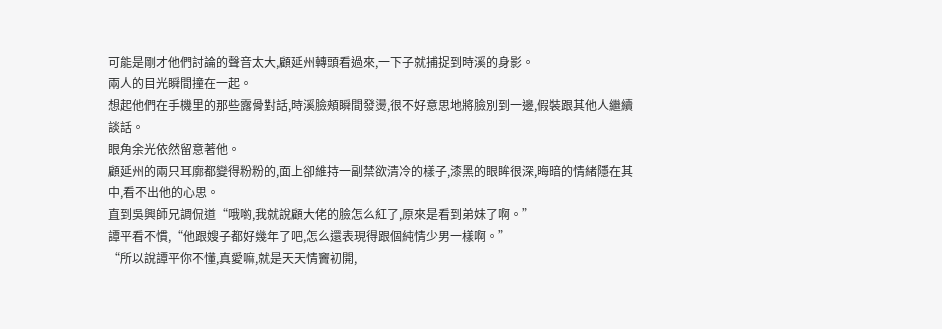可能是剛才他們討論的聲音太大,顧延州轉頭看過來,一下子就捕捉到時溪的身影。
兩人的目光瞬間撞在一起。
想起他們在手機里的那些露骨對話,時溪臉頰瞬間發燙,很不好意思地將臉別到一邊,假裝跟其他人繼續談話。
眼角余光依然留意著他。
顧延州的兩只耳廓都變得粉粉的,面上卻維持一副禁欲清冷的樣子,漆黑的眼眸很深,晦暗的情緒隱在其中,看不出他的心思。
直到吳興師兄調侃道“哦喲,我就說顧大佬的臉怎么紅了,原來是看到弟妹了啊。”
譚平看不慣,“他跟嫂子都好幾年了吧,怎么還表現得跟個純情少男一樣啊。”
“所以說譚平你不懂,真愛嘛,就是天天情竇初開,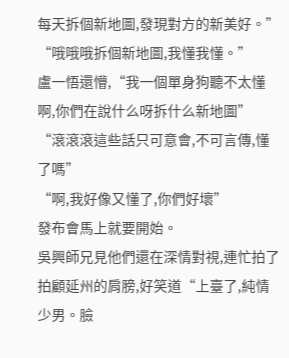每天拆個新地圖,發現對方的新美好。”
“哦哦哦拆個新地圖,我懂我懂。”
盧一悟還懵,“我一個單身狗聽不太懂啊,你們在說什么呀拆什么新地圖”
“滾滾滾這些話只可意會,不可言傳,懂了嗎”
“啊,我好像又懂了,你們好壞”
發布會馬上就要開始。
吳興師兄見他們還在深情對視,連忙拍了拍顧延州的肩膀,好笑道“上臺了,純情少男。臉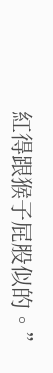紅得跟猴子屁股似的。”